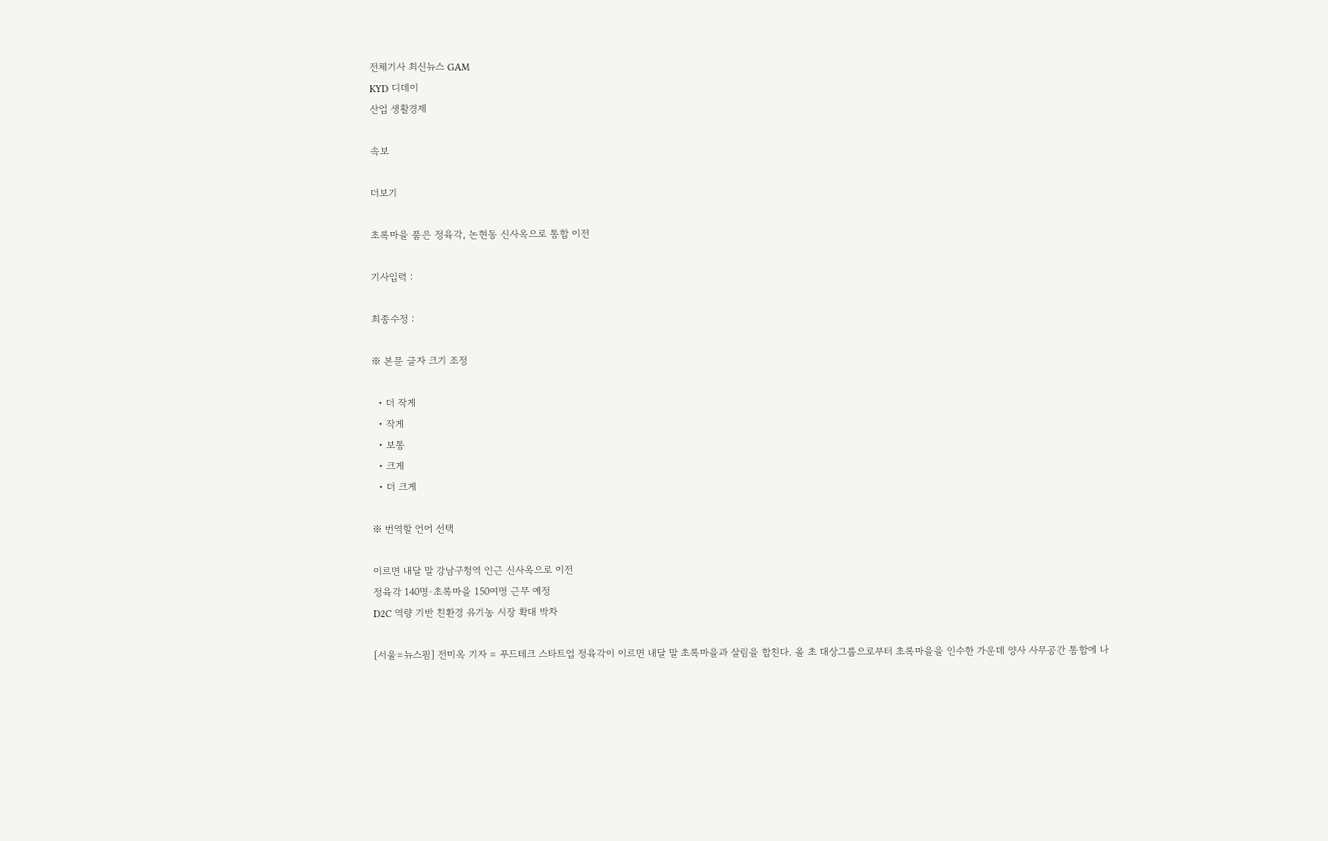전체기사 최신뉴스 GAM
KYD 디데이
산업 생활경제

속보

더보기

초록마을 품은 정육각, 논현동 신사옥으로 통합 이전

기사입력 :

최종수정 :

※ 본문 글자 크기 조정

  • 더 작게
  • 작게
  • 보통
  • 크게
  • 더 크게

※ 번역할 언어 선택

이르면 내달 말 강남구청역 인근 신사옥으로 이전
정육각 140명·초록마을 150여명 근무 예정
D2C 역량 기반 친환경 유기농 시장 확대 박차

[서울=뉴스핌] 전미옥 기자 = 푸드테크 스타트업 정육각이 이르면 내달 말 초록마을과 살림을 합친다. 올 초 대상그룹으로부터 초록마을을 인수한 가운데 양사 사무공간 통합에 나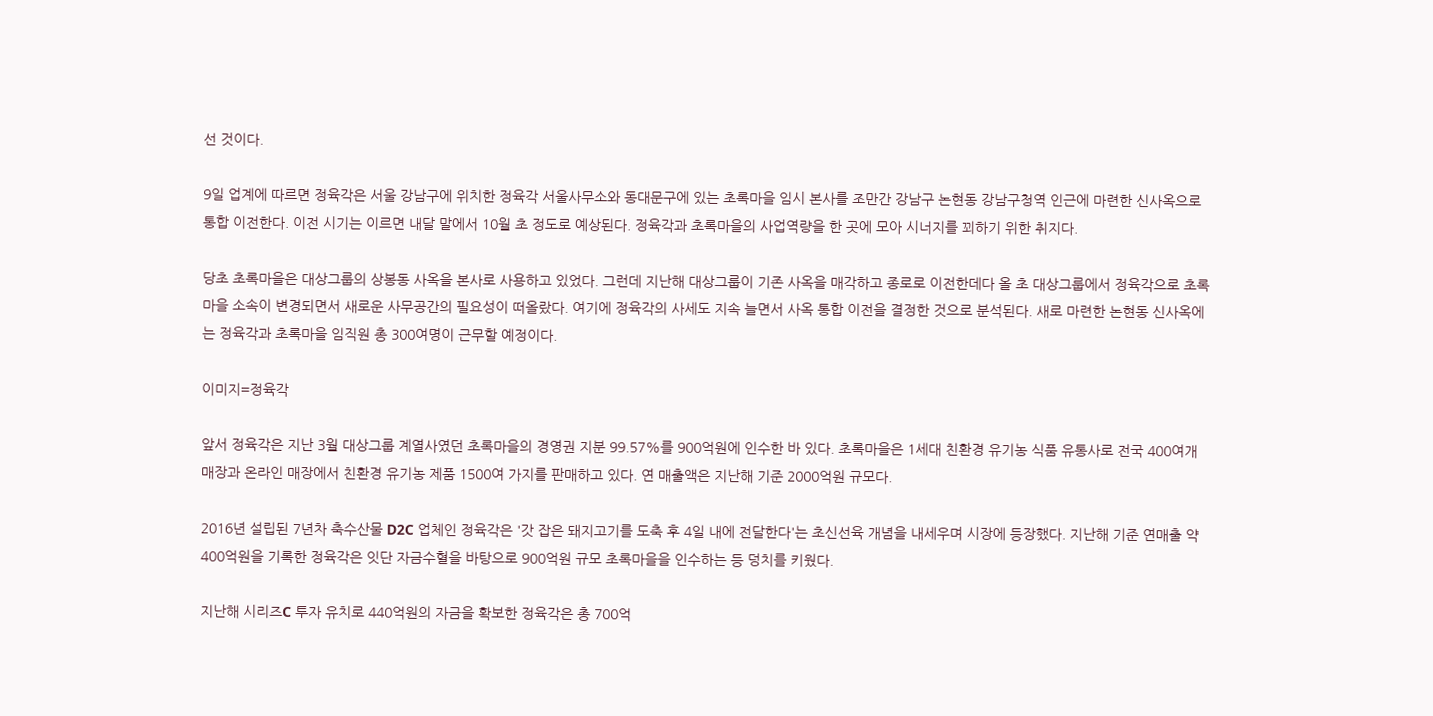선 것이다.

9일 업계에 따르면 정육각은 서울 강남구에 위치한 정육각 서울사무소와 동대문구에 있는 초록마을 임시 본사를 조만간 강남구 논현동 강남구청역 인근에 마련한 신사옥으로 통합 이전한다. 이전 시기는 이르면 내달 말에서 10월 초 정도로 예상된다. 정육각과 초록마을의 사업역량을 한 곳에 모아 시너지를 꾀하기 위한 취지다.

당초 초록마을은 대상그룹의 상봉동 사옥을 본사로 사용하고 있었다. 그런데 지난해 대상그룹이 기존 사옥을 매각하고 종로로 이전한데다 올 초 대상그룹에서 정육각으로 초록마을 소속이 변경되면서 새로운 사무공간의 필요성이 떠올랐다. 여기에 정육각의 사세도 지속 늘면서 사옥 통합 이전을 결정한 것으로 분석된다. 새로 마련한 논현동 신사옥에는 정육각과 초록마을 임직원 총 300여명이 근무할 예정이다.

이미지=정육각

앞서 정육각은 지난 3월 대상그룹 계열사였던 초록마을의 경영권 지분 99.57%를 900억원에 인수한 바 있다. 초록마을은 1세대 친환경 유기농 식품 유통사로 전국 400여개 매장과 온라인 매장에서 친환경 유기농 제품 1500여 가지를 판매하고 있다. 연 매출액은 지난해 기준 2000억원 규모다.

2016년 설립된 7년차 축수산물 D2C 업체인 정육각은 '갓 잡은 돼지고기를 도축 후 4일 내에 전달한다'는 초신선육 개념을 내세우며 시장에 등장했다. 지난해 기준 연매출 약 400억원을 기록한 정육각은 잇단 자금수혈을 바탕으로 900억원 규모 초록마을을 인수하는 등 덩치를 키웠다.

지난해 시리즈C 투자 유치로 440억원의 자금을 확보한 정육각은 총 700억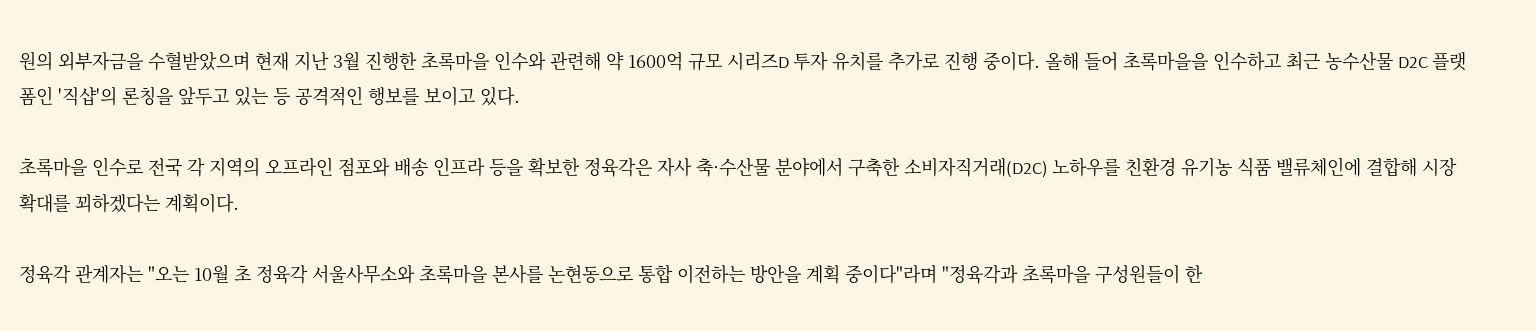원의 외부자금을 수혈받았으며 현재 지난 3월 진행한 초록마을 인수와 관련해 약 1600억 규모 시리즈D 투자 유치를 추가로 진행 중이다. 올해 들어 초록마을을 인수하고 최근 농수산물 D2C 플랫폼인 '직샵'의 론칭을 앞두고 있는 등 공격적인 행보를 보이고 있다.

초록마을 인수로 전국 각 지역의 오프라인 점포와 배송 인프라 등을 확보한 정육각은 자사 축·수산물 분야에서 구축한 소비자직거래(D2C) 노하우를 친환경 유기농 식품 밸류체인에 결합해 시장 확대를 꾀하겠다는 계획이다.

정육각 관계자는 "오는 10월 초 정육각 서울사무소와 초록마을 본사를 논현동으로 통합 이전하는 방안을 계획 중이다"라며 "정육각과 초록마을 구성원들이 한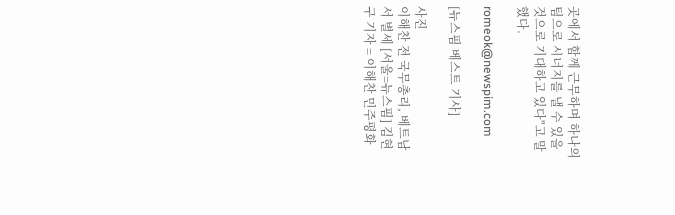곳에서 함께 근무하며 하나의 팀으로 시너지를 낼 수 있을 것으로 기대하고 있다"고 말했다.

romeok@newspim.com

[뉴스핌 베스트 기사]

사진
이해찬 전 국무총리, 베트남서 별세 [서울=뉴스핌] 김현구 기자 = 이해찬 민주평화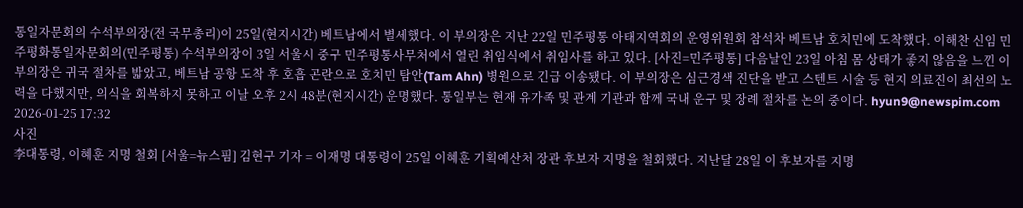통일자문회의 수석부의장(전 국무총리)이 25일(현지시간) 베트남에서 별세했다. 이 부의장은 지난 22일 민주평통 아태지역회의 운영위원회 참석차 베트남 호치민에 도착했다. 이해찬 신임 민주평화통일자문회의(민주평통) 수석부의장이 3일 서울시 중구 민주평통사무처에서 열린 취임식에서 취임사를 하고 있다. [사진=민주평통] 다음날인 23일 아침 몸 상태가 좋지 않음을 느낀 이 부의장은 귀국 절차를 밟았고, 베트남 공항 도착 후 호흡 곤란으로 호치민 탐안(Tam Ahn) 병원으로 긴급 이송됐다. 이 부의장은 심근경색 진단을 받고 스텐트 시술 등 현지 의료진이 최선의 노력을 다했지만, 의식을 회복하지 못하고 이날 오후 2시 48분(현지시간) 운명했다. 통일부는 현재 유가족 및 관계 기관과 함께 국내 운구 및 장례 절차를 논의 중이다. hyun9@newspim.com 2026-01-25 17:32
사진
李대통령, 이혜훈 지명 철회 [서울=뉴스핌] 김현구 기자 = 이재명 대통령이 25일 이혜훈 기획예산처 장관 후보자 지명을 철회했다. 지난달 28일 이 후보자를 지명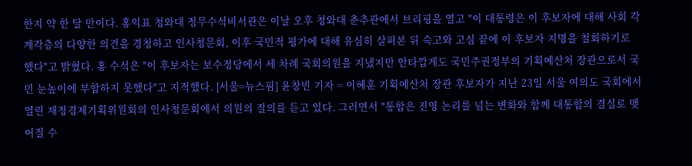한지 약 한 달 만이다. 홍익표 청와대 정무수석비서관은 이날 오후 청와대 춘추관에서 브리핑을 열고 "이 대통령은 이 후보자에 대해 사회 각계각층의 다양한 의견을 경청하고 인사청문회, 이후 국민적 평가에 대해 유심히 살펴본 뒤 숙고와 고심 끝에 이 후보자 지명을 철회하기로 했다"고 밝혔다. 홍 수석은 "이 후보자는 보수정당에서 세 차례 국회의원을 지냈지만 안타깝게도 국민주권정부의 기획예산처 장관으로서 국민 눈높이에 부합하지 못했다"고 지적했다. [서울=뉴스핌] 윤창빈 기자 = 이혜훈 기획예산처 장관 후보자가 지난 23일 서울 여의도 국회에서 열린 재정경제기획위원회의 인사청문회에서 의원의 질의를 듣고 있다. 그러면서 "통합은 진영 논리를 넘는 변화와 함께 대통합의 결실로 맺어질 수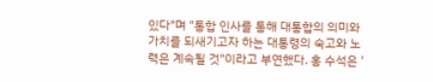있다"며 "통합 인사를 통해 대통합의 의미와 가치를 되새기고자 하는 대통령의 숙고와 노력은 계속될 것"이라고 부연했다. 홍 수석은 '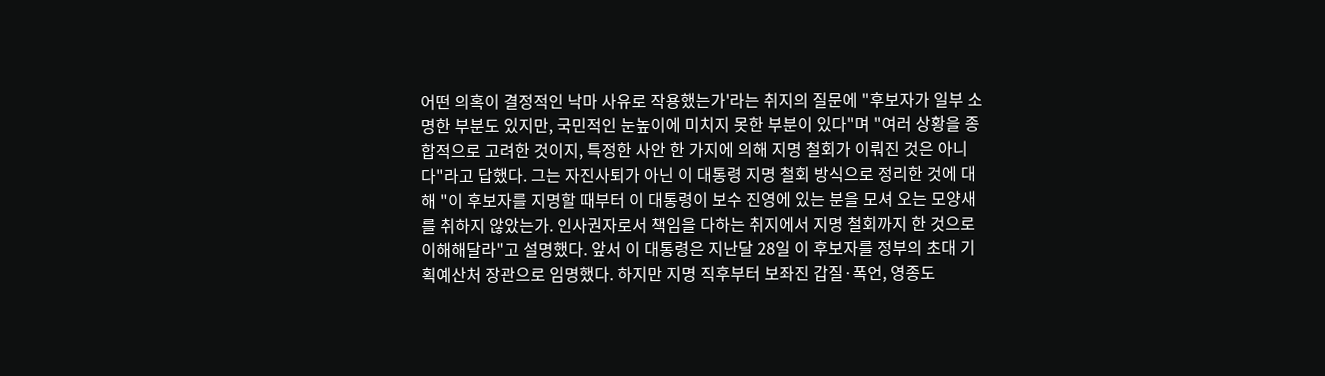어떤 의혹이 결정적인 낙마 사유로 작용했는가'라는 취지의 질문에 "후보자가 일부 소명한 부분도 있지만, 국민적인 눈높이에 미치지 못한 부분이 있다"며 "여러 상황을 종합적으로 고려한 것이지, 특정한 사안 한 가지에 의해 지명 철회가 이뤄진 것은 아니다"라고 답했다. 그는 자진사퇴가 아닌 이 대통령 지명 철회 방식으로 정리한 것에 대해 "이 후보자를 지명할 때부터 이 대통령이 보수 진영에 있는 분을 모셔 오는 모양새를 취하지 않았는가. 인사권자로서 책임을 다하는 취지에서 지명 철회까지 한 것으로 이해해달라"고 설명했다. 앞서 이 대통령은 지난달 28일 이 후보자를 정부의 초대 기획예산처 장관으로 임명했다. 하지만 지명 직후부터 보좌진 갑질·폭언, 영종도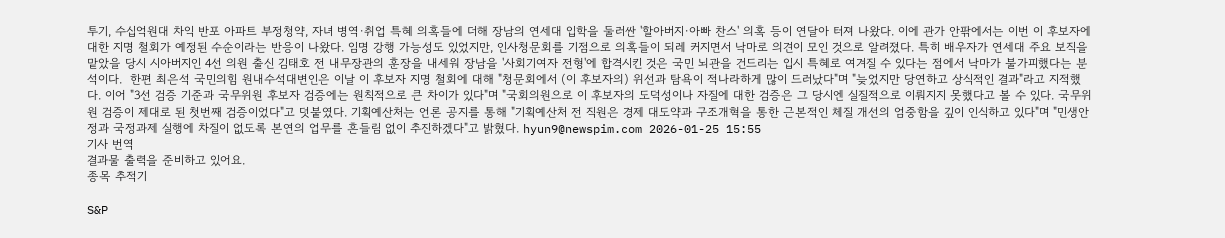투기, 수십억원대 차익 반포 아파트 부정청약, 자녀 병역·취업 특혜 의혹들에 더해 장남의 연세대 입학을 둘러싼 '할아버지·아빠 찬스' 의혹 등이 연달아 터져 나왔다. 이에 관가 안팎에서는 이번 이 후보자에 대한 지명 철회가 예정된 수순이라는 반응이 나왔다. 임명 강행 가능성도 있었지만, 인사청문회를 기점으로 의혹들이 되레 커지면서 낙마로 의견이 모인 것으로 알려졌다. 특히 배우자가 연세대 주요 보직을 맡았을 당시 시아버지인 4선 의원 출신 김태호 전 내무장관의 훈장을 내세워 장남을 '사회기여자 전형'에 합격시킨 것은 국민 뇌관을 건드리는 입시 특혜로 여겨질 수 있다는 점에서 낙마가 불가피했다는 분석이다.  한편 최은석 국민의힘 원내수석대변인은 이날 이 후보자 지명 철회에 대해 "청문회에서 (이 후보자의) 위선과 탐욕이 적나라하게 많이 드러났다"며 "늦었지만 당연하고 상식적인 결과"라고 지적했다. 이어 "3선 검증 기준과 국무위원 후보자 검증에는 원칙적으로 큰 차이가 있다"며 "국회의원으로 이 후보자의 도덕성이나 자질에 대한 검증은 그 당시엔 실질적으로 이뤄지지 못했다고 볼 수 있다. 국무위원 검증이 제대로 된 첫번째 검증이었다"고 덧붙였다. 기획예산처는 언론 공지를 통해 "기획예산처 전 직원은 경제 대도약과 구조개혁을 통한 근본적인 체질 개선의 엄중함을 깊이 인식하고 있다"며 "민생안정과 국정과제 실행에 차질이 없도록 본연의 업무를 흔들림 없이 추진하겠다"고 밝혔다. hyun9@newspim.com 2026-01-25 15:55
기사 번역
결과물 출력을 준비하고 있어요.
종목 추적기

S&P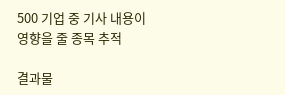500 기업 중 기사 내용이 영향을 줄 종목 추적

결과물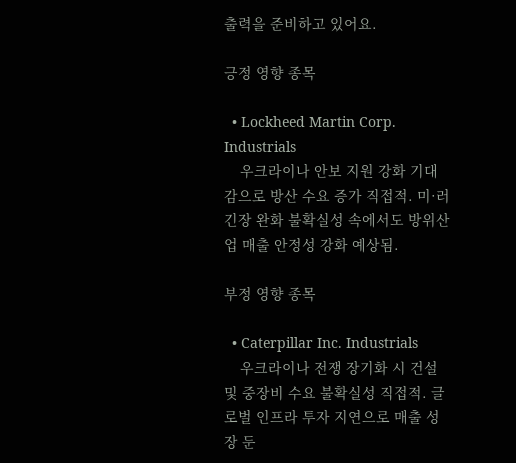출력을 준비하고 있어요.

긍정 영향 종목

  • Lockheed Martin Corp. Industrials
    우크라이나 안보 지원 강화 기대감으로 방산 수요 증가 직접적. 미·러 긴장 완화 불확실성 속에서도 방위산업 매출 안정성 강화 예상됨.

부정 영향 종목

  • Caterpillar Inc. Industrials
    우크라이나 전쟁 장기화 시 건설 및 중장비 수요 불확실성 직접적. 글로벌 인프라 투자 지연으로 매출 성장 둔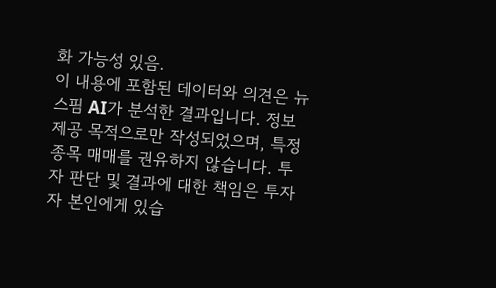화 가능성 있음.
이 내용에 포함된 데이터와 의견은 뉴스핌 AI가 분석한 결과입니다. 정보 제공 목적으로만 작성되었으며, 특정 종목 매매를 권유하지 않습니다. 투자 판단 및 결과에 대한 책임은 투자자 본인에게 있습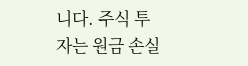니다. 주식 투자는 원금 손실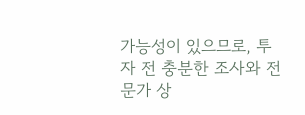가능성이 있으므로, 투자 전 충분한 조사와 전문가 상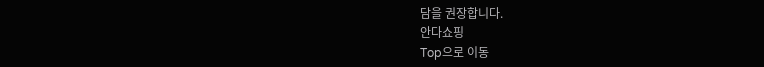담을 권장합니다.
안다쇼핑
Top으로 이동